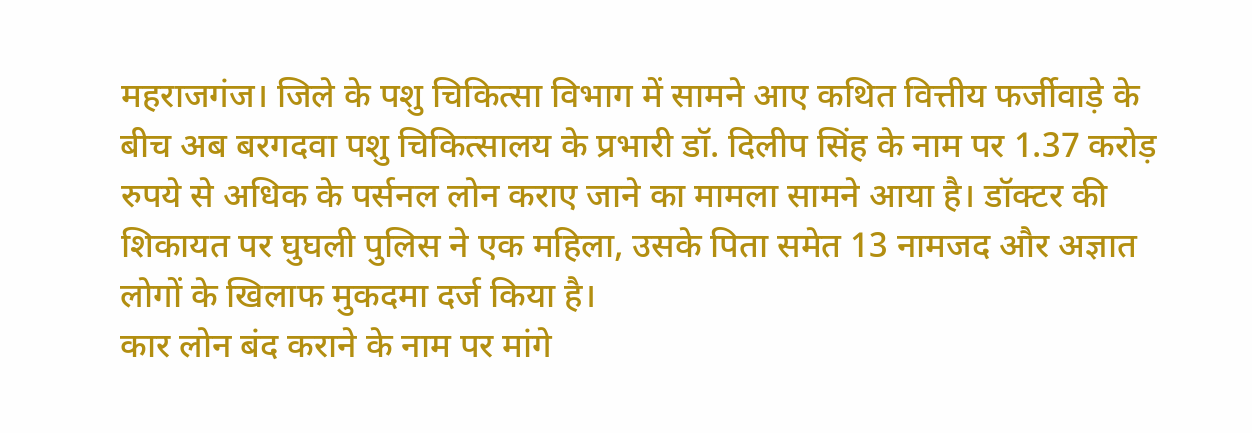महराजगंज। जिले के पशु चिकित्सा विभाग में सामने आए कथित वित्तीय फर्जीवाड़े के बीच अब बरगदवा पशु चिकित्सालय के प्रभारी डॉ. दिलीप सिंह के नाम पर 1.37 करोड़ रुपये से अधिक के पर्सनल लोन कराए जाने का मामला सामने आया है। डॉक्टर की शिकायत पर घुघली पुलिस ने एक महिला, उसके पिता समेत 13 नामजद और अज्ञात लोगों के खिलाफ मुकदमा दर्ज किया है।
कार लोन बंद कराने के नाम पर मांगे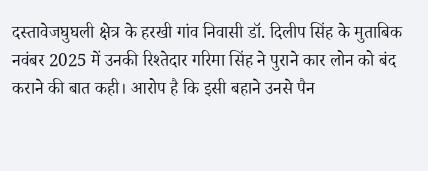दस्तावेजघुघली क्षेत्र के हरखी गांव निवासी डॉ. दिलीप सिंह के मुताबिक नवंबर 2025 में उनकी रिश्तेदार गरिमा सिंह ने पुराने कार लोन को बंद कराने की बात कही। आरोप है कि इसी बहाने उनसे पैन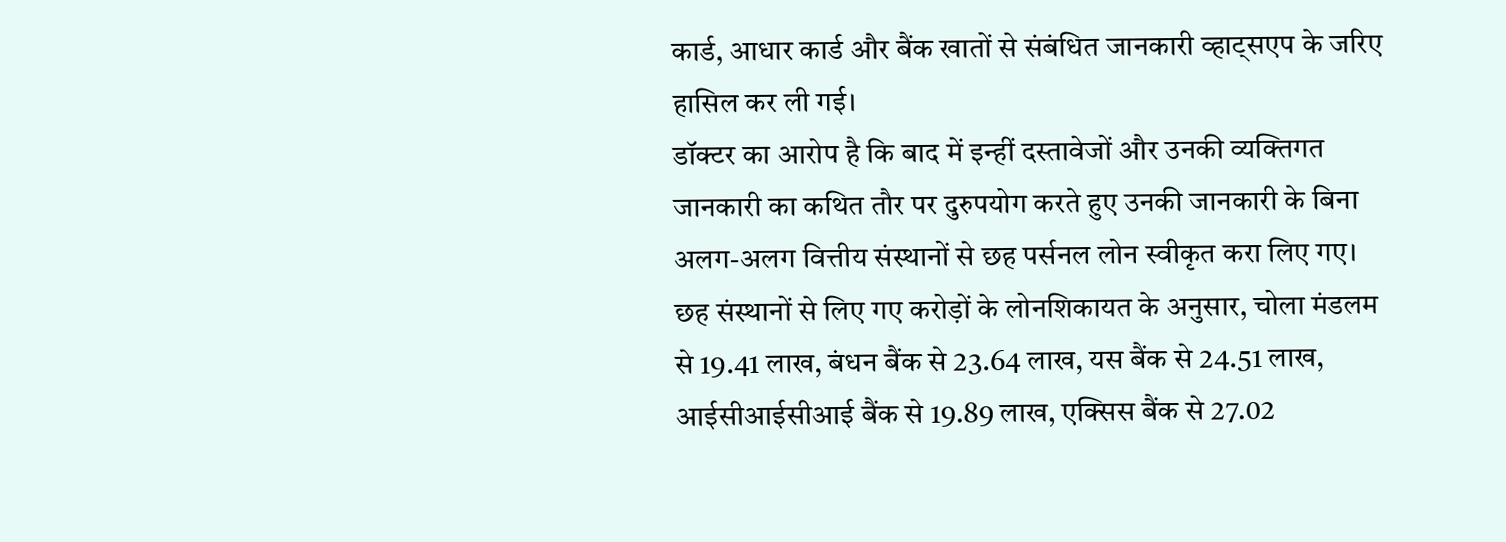कार्ड, आधार कार्ड और बैंक खातों से संबंधित जानकारी व्हाट्सएप के जरिए हासिल कर ली गई।
डॉक्टर का आरोप है कि बाद में इन्हीं दस्तावेजों और उनकी व्यक्तिगत जानकारी का कथित तौर पर दुरुपयोग करते हुए उनकी जानकारी के बिना अलग-अलग वित्तीय संस्थानों से छह पर्सनल लोन स्वीकृत करा लिए गए।
छह संस्थानों से लिए गए करोड़ों के लोनशिकायत के अनुसार, चोला मंडलम से 19.41 लाख, बंधन बैंक से 23.64 लाख, यस बैंक से 24.51 लाख, आईसीआईसीआई बैंक से 19.89 लाख, एक्सिस बैंक से 27.02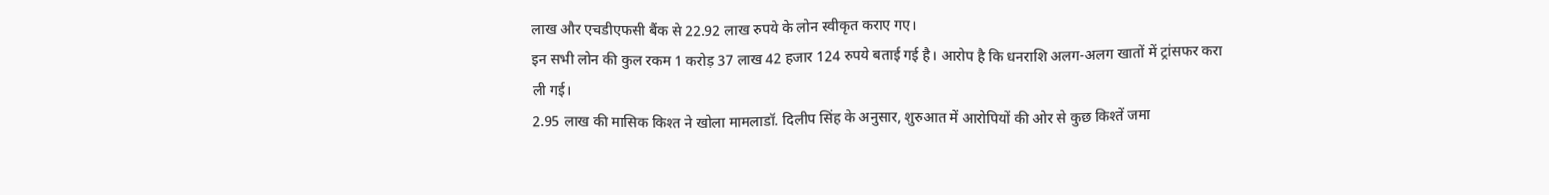लाख और एचडीएफसी बैंक से 22.92 लाख रुपये के लोन स्वीकृत कराए गए।
इन सभी लोन की कुल रकम 1 करोड़ 37 लाख 42 हजार 124 रुपये बताई गई है। आरोप है कि धनराशि अलग-अलग खातों में ट्रांसफर करा ली गई।
2.95 लाख की मासिक किश्त ने खोला मामलाडॉ. दिलीप सिंह के अनुसार, शुरुआत में आरोपियों की ओर से कुछ किश्तें जमा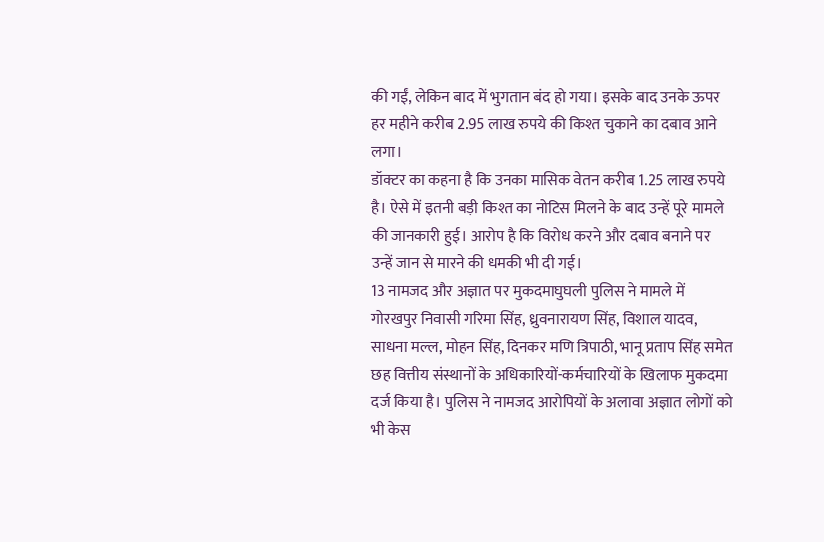की गईं, लेकिन बाद में भुगतान बंद हो गया। इसके बाद उनके ऊपर हर महीने करीब 2.95 लाख रुपये की किश्त चुकाने का दबाव आने लगा।
डॉक्टर का कहना है कि उनका मासिक वेतन करीब 1.25 लाख रुपये है। ऐसे में इतनी बड़ी किश्त का नोटिस मिलने के बाद उन्हें पूरे मामले की जानकारी हुई। आरोप है कि विरोध करने और दबाव बनाने पर उन्हें जान से मारने की धमकी भी दी गई।
13 नामजद और अज्ञात पर मुकदमाघुघली पुलिस ने मामले में गोरखपुर निवासी गरिमा सिंह, ध्रुवनारायण सिंह, विशाल यादव, साधना मल्ल, मोहन सिंह, दिनकर मणि त्रिपाठी, भानू प्रताप सिंह समेत छह वित्तीय संस्थानों के अधिकारियों-कर्मचारियों के खिलाफ मुकदमा दर्ज किया है। पुलिस ने नामजद आरोपियों के अलावा अज्ञात लोगों को भी केस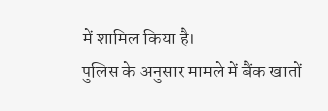में शामिल किया है।
पुलिस के अनुसार मामले में बैंक खातों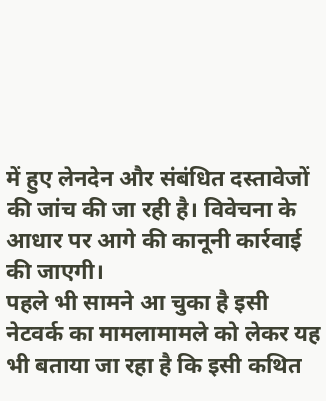में हुए लेनदेन और संबंधित दस्तावेजों की जांच की जा रही है। विवेचना के आधार पर आगे की कानूनी कार्रवाई की जाएगी।
पहले भी सामने आ चुका है इसी नेटवर्क का मामलामामले को लेकर यह भी बताया जा रहा है कि इसी कथित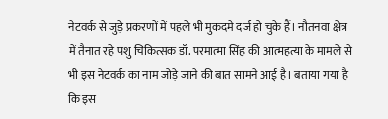नेटवर्क से जुड़े प्रकरणों में पहले भी मुकदमे दर्ज हो चुके हैं। नौतनवा क्षेत्र में तैनात रहे पशु चिकित्सक डॉ. परमात्मा सिंह की आत्महत्या के मामले से भी इस नेटवर्क का नाम जोड़े जाने की बात सामने आई है। बताया गया है कि इस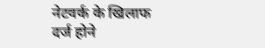नेटवर्क के खिलाफ दर्ज होने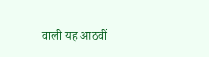वाली यह आठवीं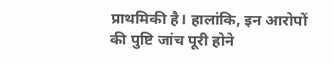प्राथमिकी है। हालांकि, इन आरोपों की पुष्टि जांच पूरी होने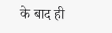के बाद ही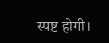स्पष्ट होगी।